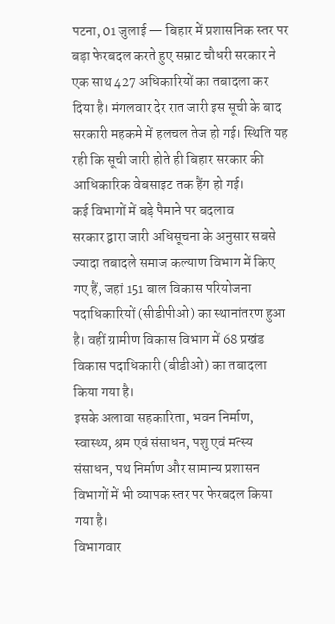पटना, 01 जुलाई — बिहार में प्रशासनिक स्तर पर बड़ा फेरबदल करते हुए सम्राट चौधरी सरकार ने एक साथ 427 अधिकारियों का तबादला कर दिया है। मंगलवार देर रात जारी इस सूची के बाद सरकारी महकमे में हलचल तेज हो गई। स्थिति यह रही कि सूची जारी होते ही बिहार सरकार की आधिकारिक वेबसाइट तक हैंग हो गई।
कई विभागों में बड़े पैमाने पर बदलाव
सरकार द्वारा जारी अधिसूचना के अनुसार सबसे ज्यादा तबादले समाज कल्याण विभाग में किए गए हैं, जहां 151 बाल विकास परियोजना पदाधिकारियों (सीडीपीओ) का स्थानांतरण हुआ है। वहीं ग्रामीण विकास विभाग में 68 प्रखंड विकास पदाधिकारी (बीडीओ) का तबादला किया गया है।
इसके अलावा सहकारिता, भवन निर्माण, स्वास्थ्य, श्रम एवं संसाधन, पशु एवं मत्स्य संसाधन, पथ निर्माण और सामान्य प्रशासन विभागों में भी व्यापक स्तर पर फेरबदल किया गया है।
विभागवार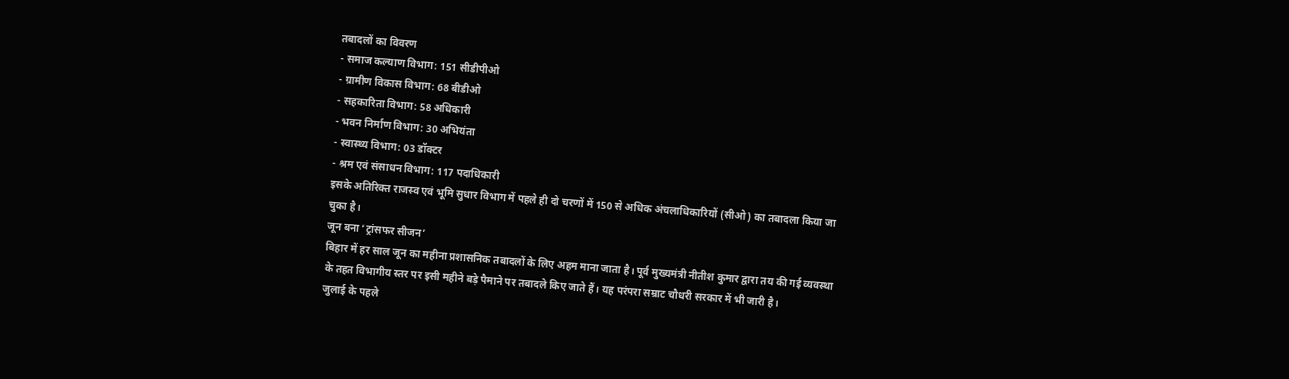तबादलों का विवरण
- समाज कल्याण विभाग: 151 सीडीपीओ
- ग्रामीण विकास विभाग: 68 बीडीओ
- सहकारिता विभाग: 58 अधिकारी
- भवन निर्माण विभाग: 30 अभियंता
- स्वास्थ्य विभाग: 03 डॉक्टर
- श्रम एवं संसाधन विभाग: 117 पदाधिकारी
इसके अतिरिक्त राजस्व एवं भूमि सुधार विभाग में पहले ही दो चरणों में 150 से अधिक अंचलाधिकारियों (सीओ) का तबादला किया जा चुका है।
जून बना ‘ट्रांसफर सीजन’
बिहार में हर साल जून का महीना प्रशासनिक तबादलों के लिए अहम माना जाता है। पूर्व मुख्यमंत्री नीतीश कुमार द्वारा तय की गई व्यवस्था के तहत विभागीय स्तर पर इसी महीने बड़े पैमाने पर तबादले किए जाते हैं। यह परंपरा सम्राट चौधरी सरकार में भी जारी है।
जुलाई के पहले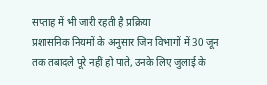सप्ताह में भी जारी रहती है प्रक्रिया
प्रशासनिक नियमों के अनुसार जिन विभागों में 30 जून तक तबादले पूरे नहीं हो पाते, उनके लिए जुलाई के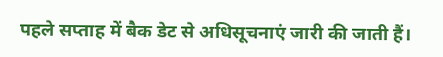पहले सप्ताह में बैक डेट से अधिसूचनाएं जारी की जाती हैं।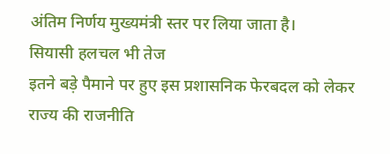अंतिम निर्णय मुख्यमंत्री स्तर पर लिया जाता है।
सियासी हलचल भी तेज
इतने बड़े पैमाने पर हुए इस प्रशासनिक फेरबदल को लेकर राज्य की राजनीति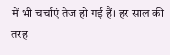में भी चर्चाएं तेज हो गई हैं। हर साल की तरह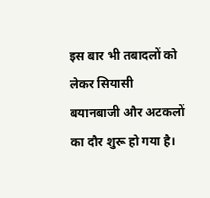इस बार भी तबादलों को लेकर सियासी बयानबाजी और अटकलों का दौर शुरू हो गया है।